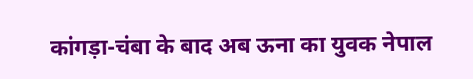कांगड़ा-चंबा के बाद अब ऊना का युवक नेपाल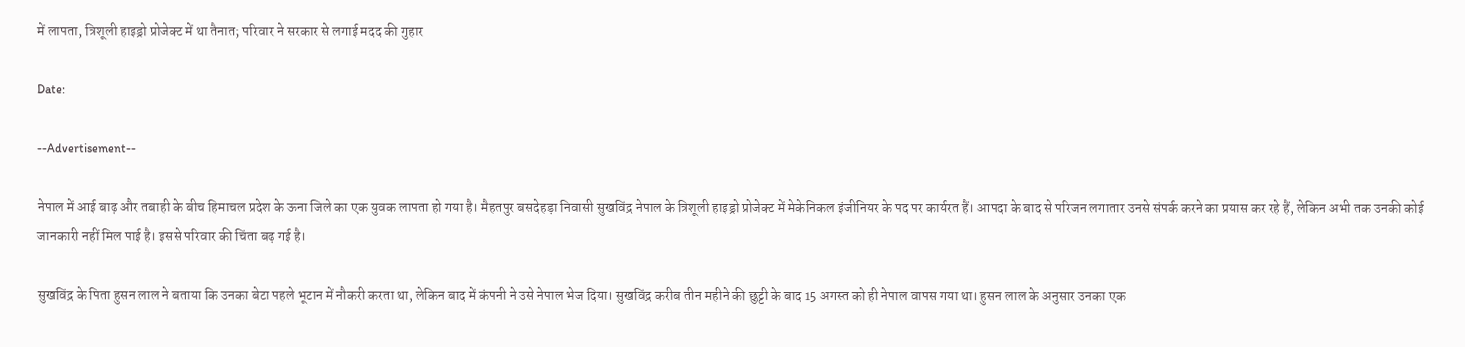में लापता, त्रिशूली हाइड्रो प्रोजेक्ट में था तैनात; परिवार ने सरकार से लगाई मदद की गुहार

Date:

--Advertisement--

नेपाल में आई बाढ़ और तबाही के बीच हिमाचल प्रदेश के ऊना जिले का एक युवक लापता हो गया है। मैहतपुर बसदेहड़ा निवासी सुखविंद्र नेपाल के त्रिशूली हाइड्रो प्रोजेक्ट में मेकेनिकल इंजीनियर के पद पर कार्यरत हैं। आपदा के बाद से परिजन लगातार उनसे संपर्क करने का प्रयास कर रहे हैं, लेकिन अभी तक उनकी कोई जानकारी नहीं मिल पाई है। इससे परिवार की चिंता बढ़ गई है।

सुखविंद्र के पिता हुसन लाल ने बताया कि उनका बेटा पहले भूटान में नौकरी करता था, लेकिन बाद में कंपनी ने उसे नेपाल भेज दिया। सुखविंद्र करीब तीन महीने की छुट्टी के बाद 15 अगस्त को ही नेपाल वापस गया था। हुसन लाल के अनुसार उनका एक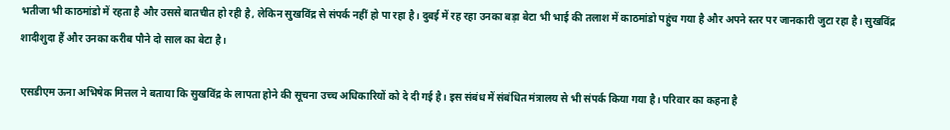भतीजा भी काठमांडो में रहता है और उससे बातचीत हो रही है, लेकिन सुखविंद्र से संपर्क नहीं हो पा रहा है। दुबई में रह रहा उनका बड़ा बेटा भी भाई की तलाश में काठमांडो पहुंच गया है और अपने स्तर पर जानकारी जुटा रहा है। सुखविंद्र शादीशुदा हैं और उनका करीब पौने दो साल का बेटा है।

एसडीएम ऊना अभिषेक मित्तल ने बताया कि सुखविंद्र के लापता होने की सूचना उच्च अधिकारियों को दे दी गई है। इस संबंध में संबंधित मंत्रालय से भी संपर्क किया गया है। परिवार का कहना है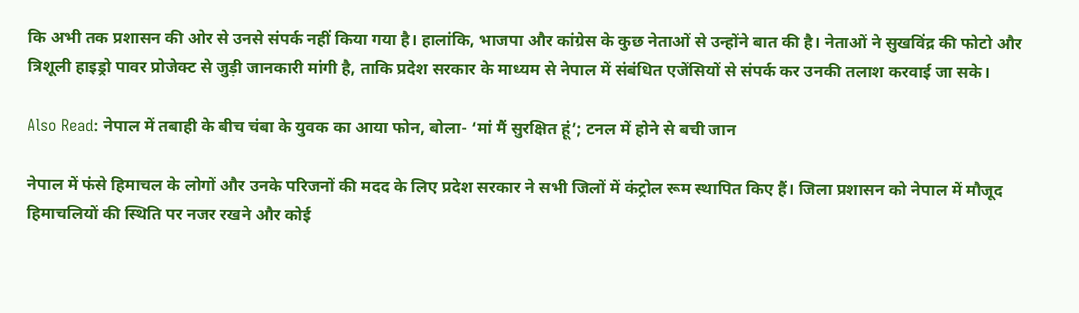कि अभी तक प्रशासन की ओर से उनसे संपर्क नहीं किया गया है। हालांकि, भाजपा और कांग्रेस के कुछ नेताओं से उन्होंने बात की है। नेताओं ने सुखविंद्र की फोटो और त्रिशूली हाइड्रो पावर प्रोजेक्ट से जुड़ी जानकारी मांगी है, ताकि प्रदेश सरकार के माध्यम से नेपाल में संबंधित एजेंसियों से संपर्क कर उनकी तलाश करवाई जा सके।

Also Read: नेपाल में तबाही के बीच चंबा के युवक का आया फोन, बोला- ‘मां मैं सुरक्षित हूं’; टनल में होने से बची जान

नेपाल में फंसे हिमाचल के लोगों और उनके परिजनों की मदद के लिए प्रदेश सरकार ने सभी जिलों में कंट्रोल रूम स्थापित किए हैं। जिला प्रशासन को नेपाल में मौजूद हिमाचलियों की स्थिति पर नजर रखने और कोई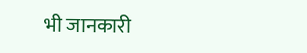भी जानकारी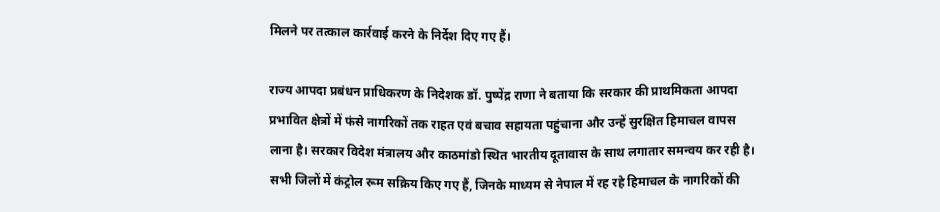मिलने पर तत्काल कार्रवाई करने के निर्देश दिए गए हैं।

राज्य आपदा प्रबंधन प्राधिकरण के निदेशक डॉ. पुष्पेंद्र राणा ने बताया कि सरकार की प्राथमिकता आपदा प्रभावित क्षेत्रों में फंसे नागरिकों तक राहत एवं बचाव सहायता पहुंचाना और उन्हें सुरक्षित हिमाचल वापस लाना है। सरकार विदेश मंत्रालय और काठमांडो स्थित भारतीय दूतावास के साथ लगातार समन्वय कर रही है। सभी जिलों में कंट्रोल रूम सक्रिय किए गए हैं, जिनके माध्यम से नेपाल में रह रहे हिमाचल के नागरिकों की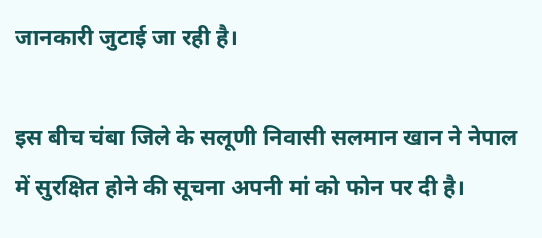जानकारी जुटाई जा रही है।

इस बीच चंबा जिले के सलूणी निवासी सलमान खान ने नेपाल में सुरक्षित होने की सूचना अपनी मां को फोन पर दी है।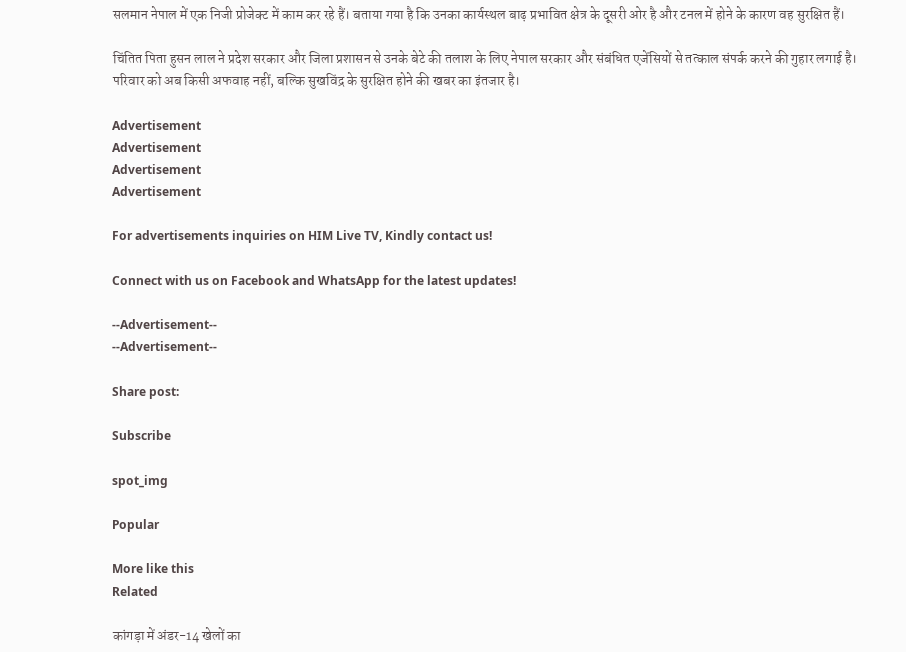सलमान नेपाल में एक निजी प्रोजेक्ट में काम कर रहे हैं। बताया गया है कि उनका कार्यस्थल बाढ़ प्रभावित क्षेत्र के दूसरी ओर है और टनल में होने के कारण वह सुरक्षित हैं।

चिंतित पिता हुसन लाल ने प्रदेश सरकार और जिला प्रशासन से उनके बेटे की तलाश के लिए नेपाल सरकार और संबंधित एजेंसियों से तत्काल संपर्क करने की गुहार लगाई है। परिवार को अब किसी अफवाह नहीं, बल्कि सुखविंद्र के सुरक्षित होने की खबर का इंतजार है।

Advertisement
Advertisement
Advertisement
Advertisement

For advertisements inquiries on HIM Live TV, Kindly contact us!

Connect with us on Facebook and WhatsApp for the latest updates!

--Advertisement--
--Advertisement--

Share post:

Subscribe

spot_img

Popular

More like this
Related

कांगड़ा में अंडर-14 खेलों का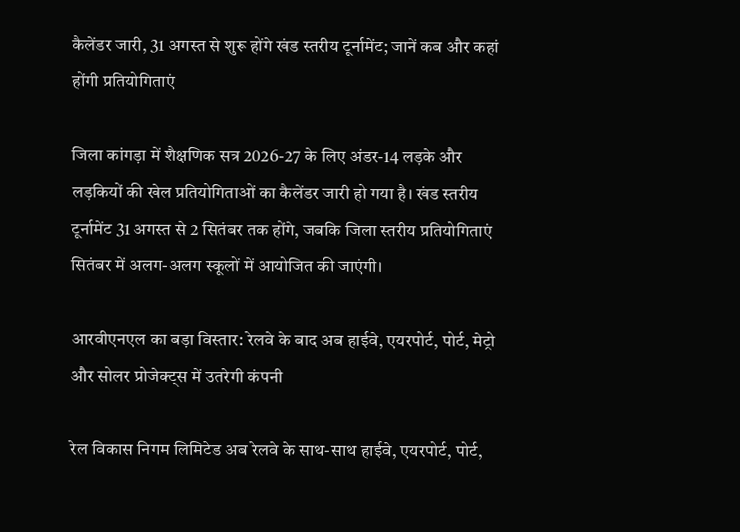कैलेंडर जारी, 31 अगस्त से शुरू होंगे खंड स्तरीय टूर्नामेंट; जानें कब और कहां होंगी प्रतियोगिताएं

जिला कांगड़ा में शैक्षणिक सत्र 2026-27 के लिए अंडर-14 लड़के और लड़कियों की खेल प्रतियोगिताओं का कैलेंडर जारी हो गया है। खंड स्तरीय टूर्नामेंट 31 अगस्त से 2 सितंबर तक होंगे, जबकि जिला स्तरीय प्रतियोगिताएं सितंबर में अलग-अलग स्कूलों में आयोजित की जाएंगी।

आरवीएनएल का बड़ा विस्तार: रेलवे के बाद अब हाईवे, एयरपोर्ट, पोर्ट, मेट्रो और सोलर प्रोजेक्ट्स में उतरेगी कंपनी

रेल विकास निगम लिमिटेड अब रेलवे के साथ-साथ हाईवे, एयरपोर्ट, पोर्ट,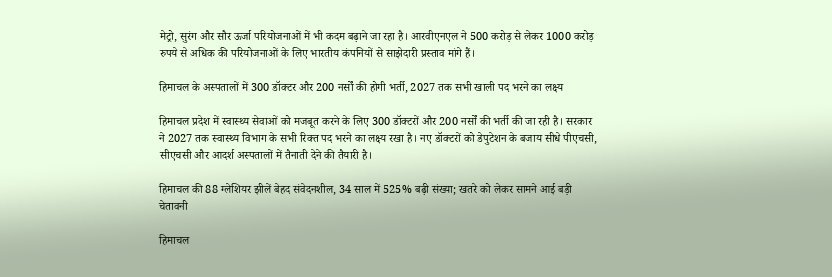मेट्रो, सुरंग और सौर ऊर्जा परियोजनाओं में भी कदम बढ़ाने जा रहा है। आरवीएनएल ने 500 करोड़ से लेकर 1000 करोड़ रुपये से अधिक की परियोजनाओं के लिए भारतीय कंपनियों से साझेदारी प्रस्ताव मांगे हैं।

हिमाचल के अस्पतालों में 300 डॉक्टर और 200 नर्सों की होगी भर्ती, 2027 तक सभी खाली पद भरने का लक्ष्य

हिमाचल प्रदेश में स्वास्थ्य सेवाओं को मजबूत करने के लिए 300 डॉक्टरों और 200 नर्सों की भर्ती की जा रही है। सरकार ने 2027 तक स्वास्थ्य विभाग के सभी रिक्त पद भरने का लक्ष्य रखा है। नए डॉक्टरों को डेपुटेशन के बजाय सीधे पीएचसी, सीएचसी और आदर्श अस्पतालों में तैनाती देने की तैयारी है।

हिमाचल की 88 ग्लेशियर झीलें बेहद संवेदनशील, 34 साल में 525% बढ़ी संख्या; खतरे को लेकर सामने आई बड़ी चेतावनी

हिमाचल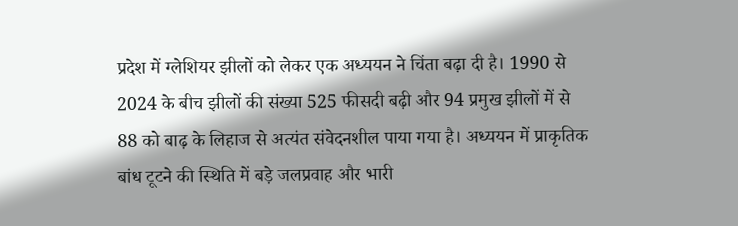प्रदेश में ग्लेशियर झीलों को लेकर एक अध्ययन ने चिंता बढ़ा दी है। 1990 से 2024 के बीच झीलों की संख्या 525 फीसदी बढ़ी और 94 प्रमुख झीलों में से 88 को बाढ़ के लिहाज से अत्यंत संवेदनशील पाया गया है। अध्ययन में प्राकृतिक बांध टूटने की स्थिति में बड़े जलप्रवाह और भारी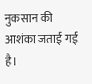नुकसान की आशंका जताई गई है।